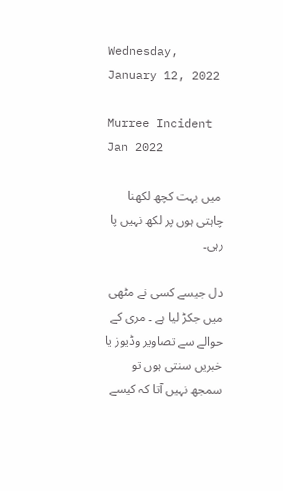Wednesday, January 12, 2022

Murree Incident Jan 2022

 میں بہت کچھ لکھنا چاہتی ہوں پر لکھ نہیں پا رہی۔

دل جیسے کسی نے مٹھی میں جکڑ لیا ہے ۔ مری کے حوالے سے تصاویر وڈیوز یا خبریں سنتی ہوں تو سمجھ نہیں آتا کہ کیسے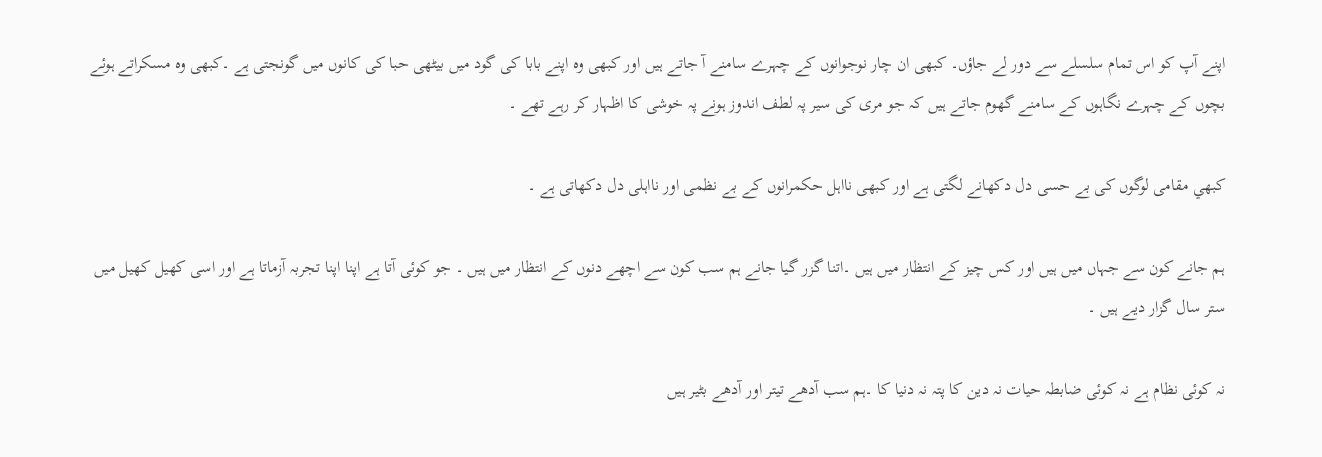اپنے آپ کو اس تمام سلسلے سے دور لے جاؤں۔ کبھی ان چار نوجوانوں کے چہرے سامنے آ جاتے ہیں اور کبھی وہ اپنے بابا کی گود میں بیٹھی حبا کی کانوں میں گونجتی ہے ۔کبھی وہ مسکراتے ہوئے بچوں کے چہرے نگاہوں کے سامنے گھوم جاتے ہیں کہ جو مری کی سیر پہ لطف اندوز ہونے پہ خوشی کا اظہار کر رہے تھے ۔

کبھي مقامی لوگوں کی بے حسی دل دکھانے لگتی ہے اور کبھی نااہل حکمرانوں کے بے نظمی اور نااہلی دل دکھاتی ہے ۔

ہم جانے کون سے جہاں میں ہیں اور کس چیز کے انتظار میں ہیں ۔اتنا گزر گیا جانے ہم سب کون سے اچھے دنوں کے انتظار میں ہیں ۔ جو کوئی آتا ہے اپنا اپنا تجربہ آزماتا ہے اور اسی کھیل کھیل میں ستر سال گزار دیے ہیں ۔

نہ کوئی نظام ہے نہ کوئی ضابطہ حیات نہ دین کا پتہ نہ دنیا کا ۔ہم سب آدھے تیتر اور آدھے بٹیر ہیں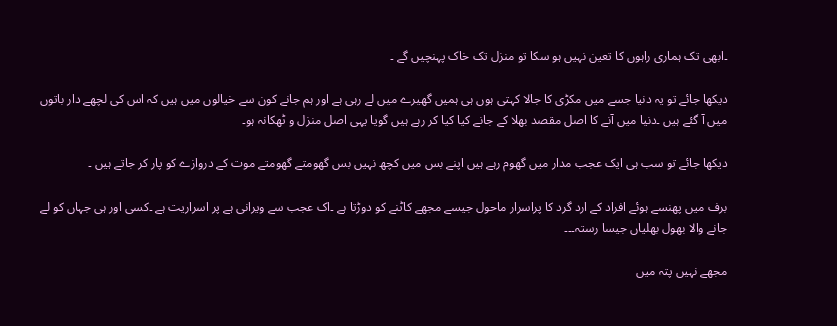۔ابھی تک ہماری راہوں کا تعین نہیں ہو سکا تو منزل تک خاک پہنچیں گے ۔

دیکھا جائے تو یہ دنیا جسے میں مکڑی کا جالا کہتی ہوں ہی ہمیں گھیرے میں لے رہی ہے اور ہم جانے کون سے خیالوں میں ہیں کہ اس کی لچھے دار باتوں میں آ گئے ہیں ۔دنیا میں آنے کا اصل مقصد بھلا کے جانے کیا کیا کر رہے ہیں گویا یہی اصل منزل و ٹھکانہ ہو۔

دیکھا جائے تو سب ہی ایک عجب مدار میں گھوم رہے ہیں اپنے بس میں کچھ نہیں بس گھومتے گھومتے موت کے دروازے کو پار کر جاتے ہیں ۔

برف میں پھنسے ہوئے افراد کے ارد گرد کا پراسرار ماحول جیسے مجھے کاٹنے کو دوڑتا ہے ۔اک عجب سے ویرانی ہے پر اسراریت ہے ۔کسی اور ہی جہاں کو لے جانے والا بھول بھلیاں جیسا رستہ۔۔۔

مجھے نہیں پتہ میں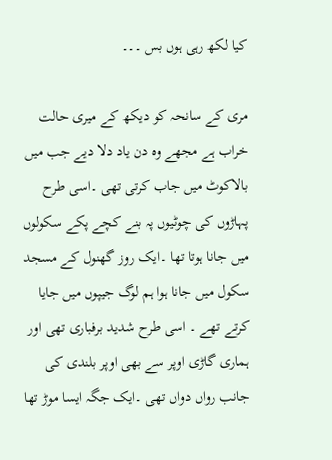کیا لکھ رہی ہوں بس ۔۔۔

مری کے سانحہ کو دیکھ کے میری حالت خراب ہے مجھے وہ دن یاد دلا دیے جب میں بالاکوٹ میں جاب کرتی تھی ۔اسی طرح پہاڑوں کی چوٹیوں پہ بنے کچے پکے سکولوں میں جانا ہوتا تھا ۔ایک روز گھنول کے مسجد سکول میں جانا ہوا ہم لوگ جیپوں میں جایا کرتے تھے ۔ اسی طرح شدید برفباری تھی اور ہماری گاڑی اوپر سے بھی اوپر بلندی کی جانب رواں دواں تھی ۔ایک جگہ ایسا موڑ تھا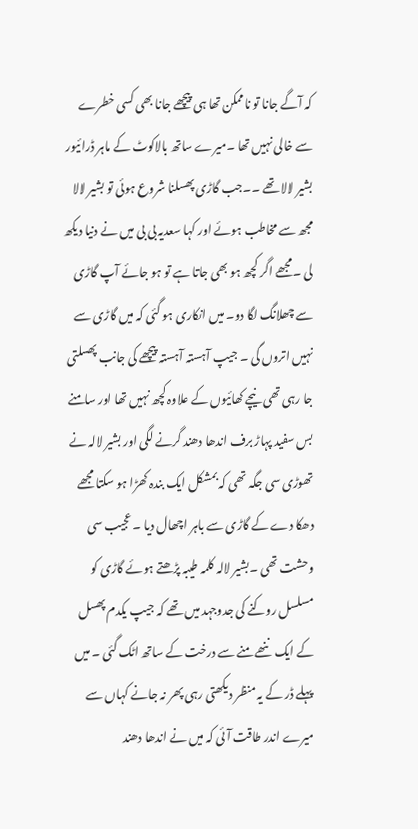کہ آگے جانا تو ناممکن تھا ہی پیچھے جانا بھی کسی خطرے سے خالی نہیں تھا ۔میرے ساتھ بالاکوٹ کے ماہر ڈرائیور بشیر لالا تھے ۔۔جب گاڑی پھسلنا شروع ہوئی تو بشیر لالا مجھ سے مخاطب ہوئے اور کہا سعدیہ بی بی میں نے دنیا دیکھ لی ۔مجھے اگر کچھ ہو بھی جاتا ہے تو ہو جائے آپ گاڑی سے چھلانگ لگا دو۔ میں انکاری ہو گئی کہ میں گاڑی سے نہیں اتروں گی ۔ جیپ آہستہ آہستہ پیچھے کی جانب پھسلتی جا رہی تھی نیچے کھائیوں کے علاوہ کچھ نہیں تھا اور سامنے بس سفید پہاڑ برف اندھا دھند گرنے لگی اور بشیر لالہ نے تھوڑی سی جگہ تھی کہ بمشکل ایک بندہ کھڑا ہو سکتا مجھے دھکا دے کے گاڑی سے باہر اچھال دیا ۔ عجیب سی وحشت تھی ۔بشیر لالہ کلمہ طیبہ پڑھتے ہوئے گاڑی کو مسلسل روکنے کی جدوجہد میں تھے کہ جیپ یکدم پھسل کے ایک ننھے منے سے درخت کے ساتھ اٹک گئی ۔ میں پہلے ڈر کے یہ منظر دیکھتی رہی پھر نہ جانے کہاں سے میرے اندر طاقت آئی کہ میں نے اندھا دھند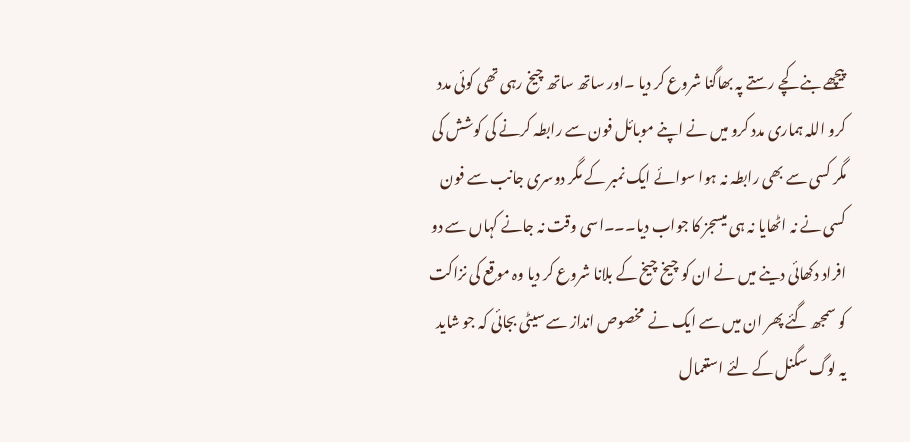پیچھے بنے کچے رستے پہ بھاگنا شروع کر دیا ۔اور ساتھ ساتھ چیخ رہی تھی کوئی مدد کرو اللہ ہماری مدد کرو میں نے اپنے موبائل فون سے رابطہ کرنے کی کوشش کی مگر کسی سے بھی رابطہ نہ ہوا سوائے ایک نمبر کے مگر دوسری جانب سے فون کسی نے نہ اٹھایا نہ ہی میسجز کا جواب دیا۔۔۔اسی وقت نہ جانے کہاں سے دو افراد دکھائی دینے میں نے ان کو چیخ چیخ کے بلانا شروع کر دیا وہ موقع کی نزاکت کو سمجھ گئے پھر ان میں سے ایک نے  مخصوص انداز سے سیٹی بجائی کہ جو شاید یہ لوگ سگنل کے لئے استعمال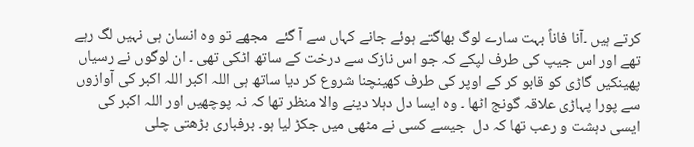کرتے ہیں ۔آنا فاناً بہت سارے لوگ بھاگتے ہوئے جانے کہاں سے آ گئے  مجھے تو وہ انسان ہی نہیں لگ رہے تھے اور اس جیپ کی طرف لپکے کہ جو اس نازک سے درخت کے ساتھ اٹکی تھی ۔ ان لوگوں نے رسیاں پھینکیں گاڑی کو قابو کر کے اوپر کی طرف کھینچنا شروع کر دیا ساتھ ہی اللہ اکبر اللہ اکبر کی آوازوں سے پورا پہاڑی علاقہ گونج اٹھا ۔ وہ ایسا دل دہلا دینے والا منظر تھا کہ نہ پوچھیں اور اللہ اکبر کی ایسی دہشت و رعب تھا کہ دل  جیسے کسی نے مٹھی میں جکڑ لیا ہو۔ برفباری بڑھتی چلی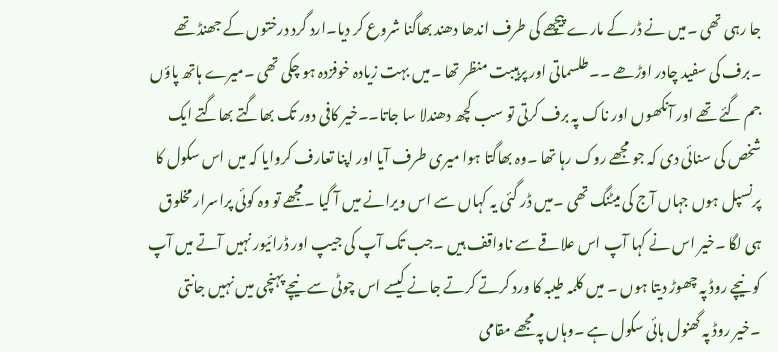جا رہی تھی ۔میں نے ڈر کے مارے پیچھے کی طرف اندھا دھند بھاگنا شروع کر دیا۔ارد گرد درختوں کے جھنڈ تھے ۔برف کی سفید چادر اوڑھے ۔۔طلسماتی اور پرہیبت منظر تھا ۔میں بہت زیادہ خوفزدہ ہو چکی تھی ۔میرے ہاتھ پاؤں جم گئے تھے اور آنکھوں اور ناک پہ برف کرتی تو سب کچھ دھندلا سا جاتا۔۔خیر کافی دور تک بھاگتے بھاگتے ایک شخص کی سنائی دی کہ جو مجھے روک رہا تھا ۔وہ بھاگتا ہوا میری طرف آیا اور اپنا تعارف کروایا کہ میں اس سکول کا پرنسپل ہوں جہاں آج کی میٹنگ تھی ۔میں ڈر گئی یہ کہاں سے اس ویرانے میں آ گیا ۔مجھے تو وہ کوئی پراسرار مخلوق ہی لگا ۔خیر اس نے کہا آپ اس علاقے سے ناواقف ہیں ۔جب تک آپ کی جیپ اور ڈرائیور نہیں آتے میں آپ کو نیچے روڈ پہ چھوڑ دیتا ہوں ۔ میں کلمہ طیبہ کا ورد کرتے کرتے جانے کیسے اس چوٹی سے نیچے پہنچی میں نہیں جانتی ۔خیر روڈ پہ گھنول ہائی سکول ہے ۔وہاں پہ مجھے مقامی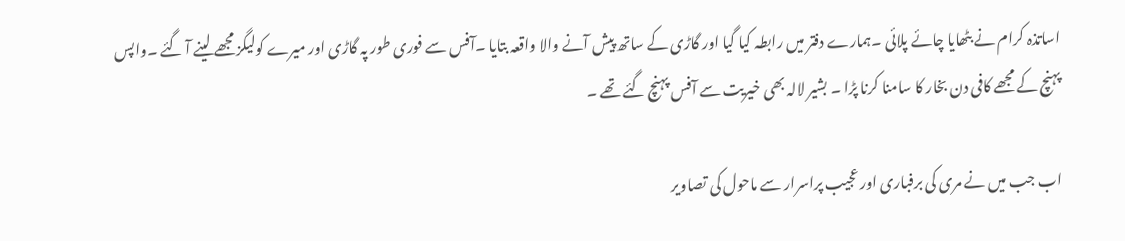اساتذہ کرام نے بٹھایا چائے پلائی ۔ہمارے دفتر میں رابطہ کیا گیا اور گاڑی کے ساتھ پیش آنے والا واقعہ بتایا ۔آفس سے فوری طور پہ گاڑی اور میرے کولیگز مجھے لینے آ گئے ۔واپس پہنچ کے مجھے کافی دن بخار کا سامنا کرنا پڑا ۔ بشیر لالہ بھی خیریت سے آفس پہنچ گئے تھے ۔

اب جب میں نے مری کی برفباری اور عجیب پراسرار سے ماحول کی تصاویر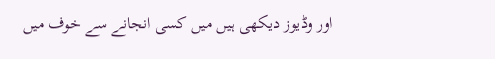اور وڈیوز دیکھی ہیں میں کسی انجانے سے خوف میں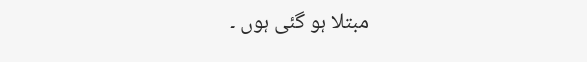مبتلا ہو گئی ہوں ۔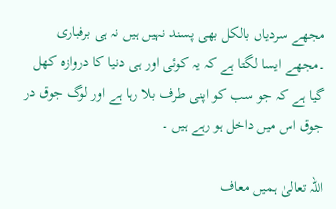مجھے سردیاں بالکل بھی پسند نہیں ہیں نہ ہی برفباری ۔مجھے ایسا لگتا ہے کہ یہ کوئی اور ہی دنیا کا دروازہ کھل گیا ہے کہ جو سب کو اپنی طرف بلا رہا ہے اور لوگ جوق در جوق اس میں داخل ہو رہے ہیں ۔

اللہ تعالیٰ ہمیں معاف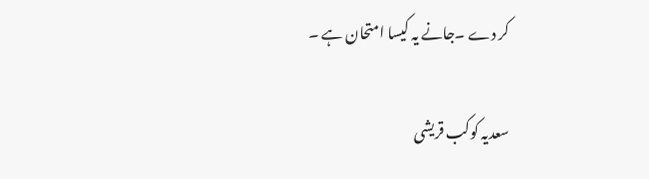کر دے ۔جانے یہ کیسا امتحان ہے ۔

سعدیہ کوکب قریشی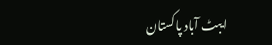ایبٹ آباد پاکستان